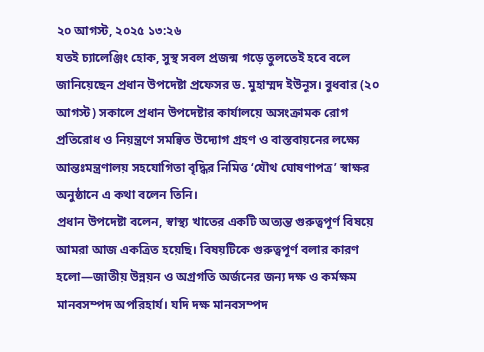২০ আগস্ট, ২০২৫ ১৩:২৬
যতই চ্যালেঞ্জিং হোক, সুস্থ সবল প্রজন্ম গড়ে তুলতেই হবে বলে জানিয়েছেন প্রধান উপদেষ্টা প্রফেসর ড. মুহাম্মদ ইউনূস। বুধবার (২০ আগস্ট) সকালে প্রধান উপদেষ্টার কার্যালয়ে অসংক্রামক রোগ প্রতিরোধ ও নিয়ন্ত্রণে সমন্বিত উদ্যোগ গ্রহণ ও বাস্তবায়নের লক্ষ্যে আন্তঃমন্ত্রণালয় সহযোগিতা বৃদ্ধির নিমিত্ত ‘যৌথ ঘোষণাপত্র’ স্বাক্ষর অনুষ্ঠানে এ কথা বলেন তিনি।
প্রধান উপদেষ্টা বলেন, স্বাস্থ্য খাতের একটি অত্যন্ত গুরুত্বপূর্ণ বিষয়ে আমরা আজ একত্রিত হয়েছি। বিষয়টিকে গুরুত্বপূর্ণ বলার কারণ হলো—জাতীয় উন্নয়ন ও অগ্রগতি অর্জনের জন্য দক্ষ ও কর্মক্ষম মানবসম্পদ অপরিহার্য। যদি দক্ষ মানবসম্পদ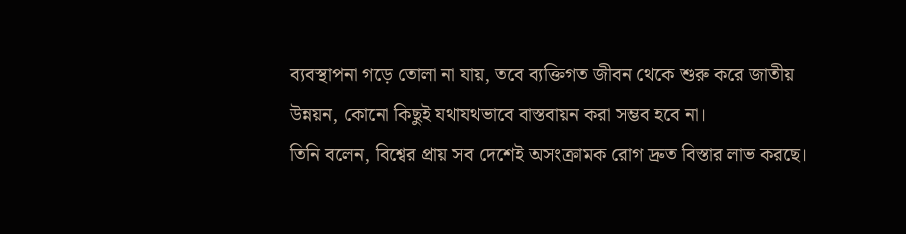ব্যবস্থাপনা গড়ে তোলা না যায়, তবে ব্যক্তিগত জীবন থেকে শুরু করে জাতীয় উন্নয়ন, কোনো কিছুই যথাযথভাবে বাস্তবায়ন করা সম্ভব হবে না।
তিনি বলেন, বিশ্বের প্রায় সব দেশেই অসংক্রামক রোগ দ্রুত বিস্তার লাভ করছে।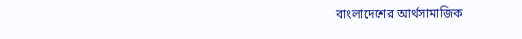বাংলাদেশের আর্থসামাজিক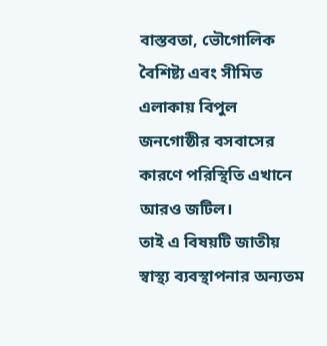বাস্তবতা, ভৌগোলিক বৈশিষ্ট্য এবং সীমিত এলাকায় বিপুল জনগোষ্ঠীর বসবাসের কারণে পরিস্থিতি এখানে আরও জটিল।
তাই এ বিষয়টি জাতীয় স্বাস্থ্য ব্যবস্থাপনার অন্যতম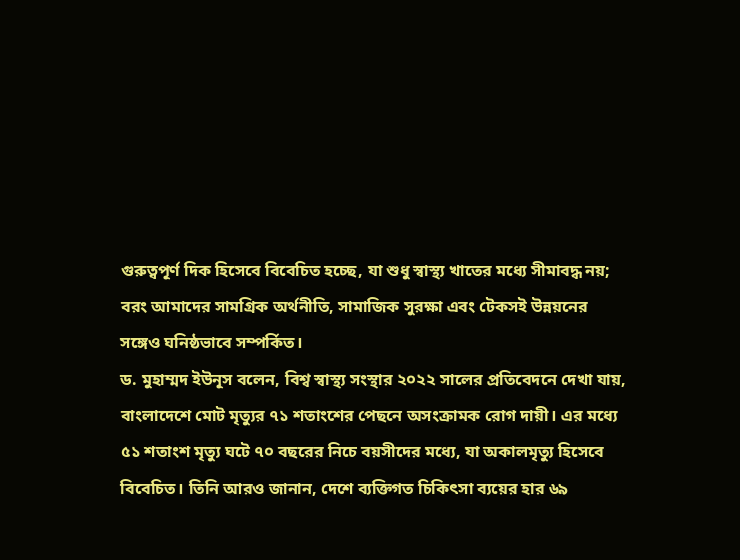গুরুত্বপূর্ণ দিক হিসেবে বিবেচিত হচ্ছে, যা শুধু স্বাস্থ্য খাতের মধ্যে সীমাবদ্ধ নয়; বরং আমাদের সামগ্রিক অর্থনীতি, সামাজিক সুরক্ষা এবং টেকসই উন্নয়নের সঙ্গেও ঘনিষ্ঠভাবে সম্পর্কিত।
ড. মুহাম্মদ ইউনূস বলেন, বিশ্ব স্বাস্থ্য সংস্থার ২০২২ সালের প্রতিবেদনে দেখা যায়, বাংলাদেশে মোট মৃত্যুর ৭১ শতাংশের পেছনে অসংক্রামক রোগ দায়ী। এর মধ্যে ৫১ শতাংশ মৃত্যু ঘটে ৭০ বছরের নিচে বয়সীদের মধ্যে, যা অকালমৃত্যু হিসেবে বিবেচিত। তিনি আরও জানান, দেশে ব্যক্তিগত চিকিৎসা ব্যয়ের হার ৬৯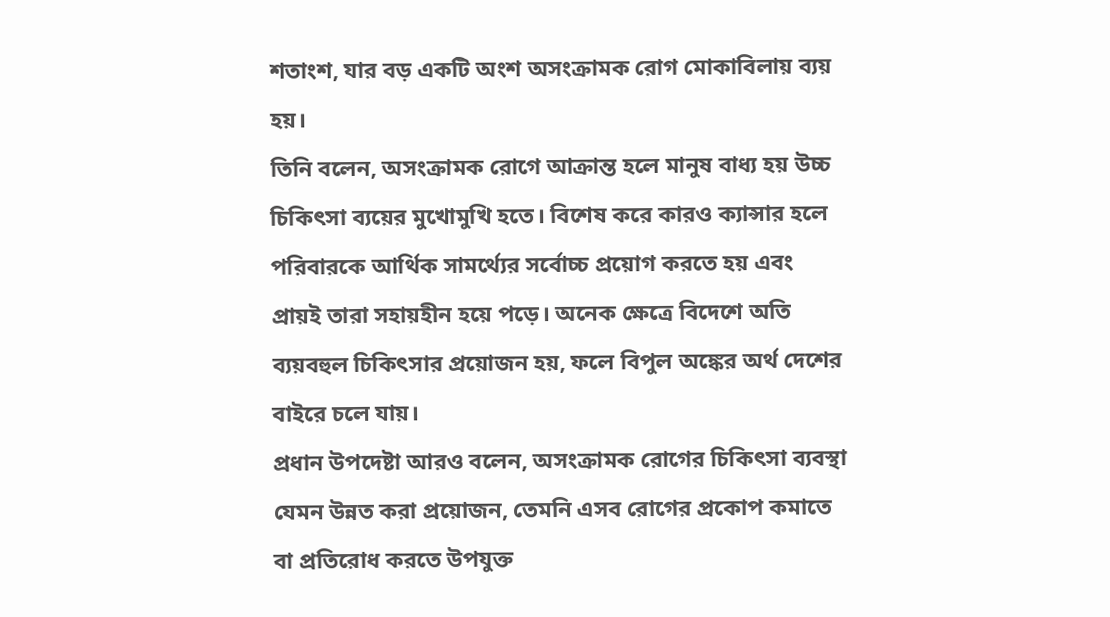শতাংশ, যার বড় একটি অংশ অসংক্রামক রোগ মোকাবিলায় ব্যয় হয়।
তিনি বলেন, অসংক্রামক রোগে আক্রান্ত হলে মানুষ বাধ্য হয় উচ্চ চিকিৎসা ব্যয়ের মুখোমুখি হতে। বিশেষ করে কারও ক্যান্সার হলে পরিবারকে আর্থিক সামর্থ্যের সর্বোচ্চ প্রয়োগ করতে হয় এবং প্রায়ই তারা সহায়হীন হয়ে পড়ে। অনেক ক্ষেত্রে বিদেশে অতি ব্যয়বহুল চিকিৎসার প্রয়োজন হয়, ফলে বিপুল অঙ্কের অর্থ দেশের বাইরে চলে যায়।
প্রধান উপদেষ্টা আরও বলেন, অসংক্রামক রোগের চিকিৎসা ব্যবস্থা যেমন উন্নত করা প্রয়োজন, তেমনি এসব রোগের প্রকোপ কমাতে বা প্রতিরোধ করতে উপযুক্ত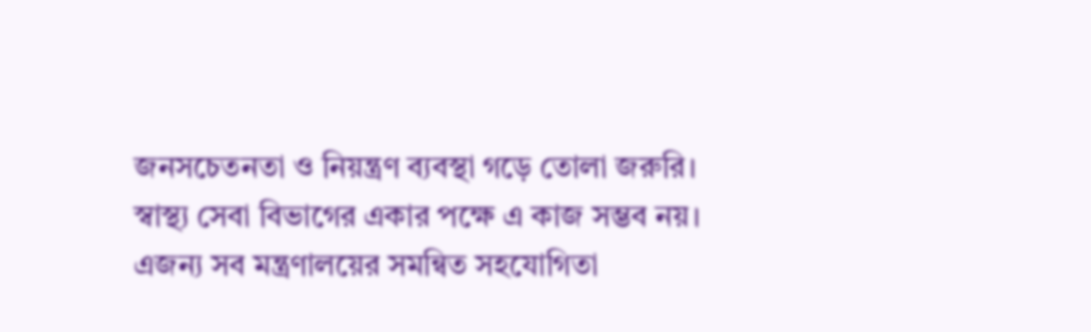জনসচেতনতা ও নিয়ন্ত্রণ ব্যবস্থা গড়ে তোলা জরুরি। স্বাস্থ্য সেবা বিভাগের একার পক্ষে এ কাজ সম্ভব নয়।
এজন্য সব মন্ত্রণালয়ের সমন্বিত সহযোগিতা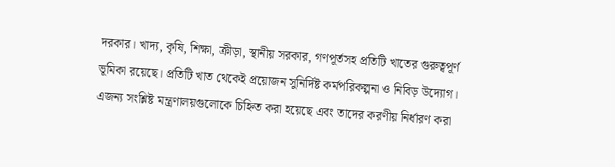দরকার। খাদ্য, কৃষি, শিক্ষা, ক্রীড়া, স্থানীয় সরকার, গণপূর্তসহ প্রতিটি খাতের গুরুত্বপূর্ণ ভূমিকা রয়েছে। প্রতিটি খাত থেকেই প্রয়োজন সুনির্দিষ্ট কর্মপরিকল্পনা ও নিবিড় উদ্যোগ। এজন্য সংশ্লিষ্ট মন্ত্রণালয়গুলোকে চিহ্নিত করা হয়েছে এবং তাদের করণীয় নির্ধারণ করা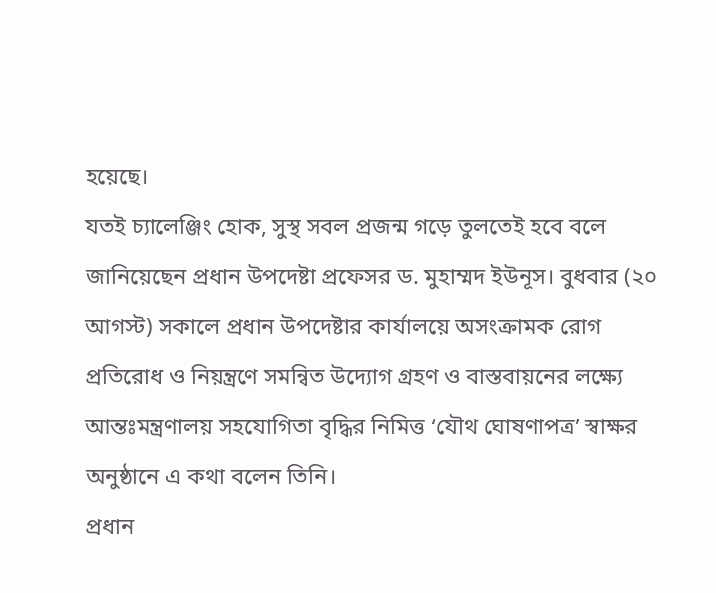হয়েছে।
যতই চ্যালেঞ্জিং হোক, সুস্থ সবল প্রজন্ম গড়ে তুলতেই হবে বলে জানিয়েছেন প্রধান উপদেষ্টা প্রফেসর ড. মুহাম্মদ ইউনূস। বুধবার (২০ আগস্ট) সকালে প্রধান উপদেষ্টার কার্যালয়ে অসংক্রামক রোগ প্রতিরোধ ও নিয়ন্ত্রণে সমন্বিত উদ্যোগ গ্রহণ ও বাস্তবায়নের লক্ষ্যে আন্তঃমন্ত্রণালয় সহযোগিতা বৃদ্ধির নিমিত্ত ‘যৌথ ঘোষণাপত্র’ স্বাক্ষর অনুষ্ঠানে এ কথা বলেন তিনি।
প্রধান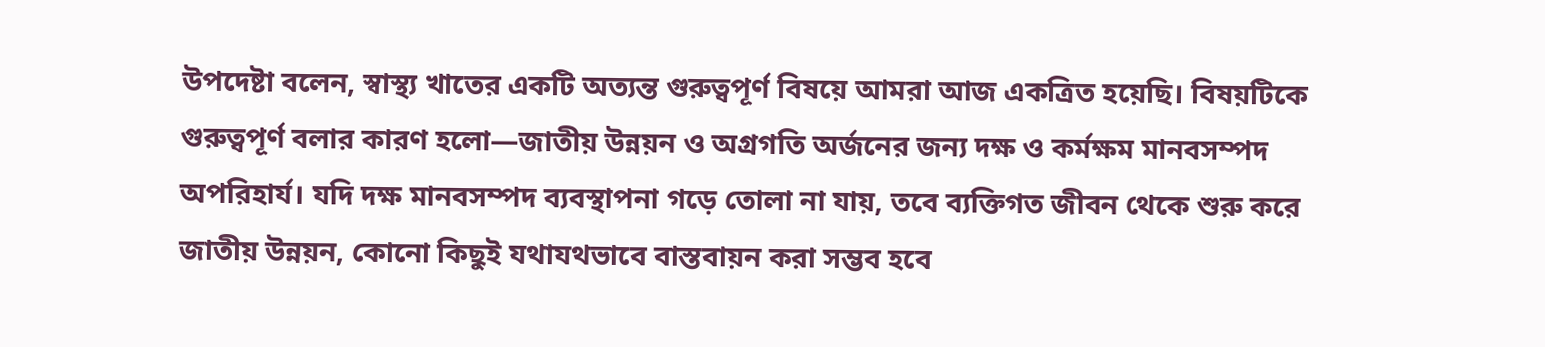উপদেষ্টা বলেন, স্বাস্থ্য খাতের একটি অত্যন্ত গুরুত্বপূর্ণ বিষয়ে আমরা আজ একত্রিত হয়েছি। বিষয়টিকে গুরুত্বপূর্ণ বলার কারণ হলো—জাতীয় উন্নয়ন ও অগ্রগতি অর্জনের জন্য দক্ষ ও কর্মক্ষম মানবসম্পদ অপরিহার্য। যদি দক্ষ মানবসম্পদ ব্যবস্থাপনা গড়ে তোলা না যায়, তবে ব্যক্তিগত জীবন থেকে শুরু করে জাতীয় উন্নয়ন, কোনো কিছুই যথাযথভাবে বাস্তবায়ন করা সম্ভব হবে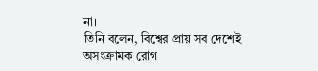না।
তিনি বলেন, বিশ্বের প্রায় সব দেশেই অসংক্রামক রোগ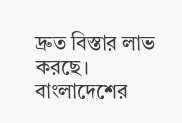দ্রুত বিস্তার লাভ করছে। বাংলাদেশের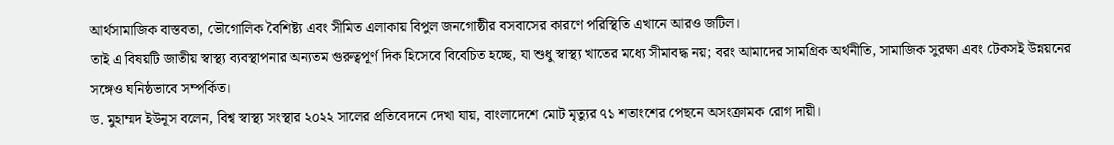আর্থসামাজিক বাস্তবতা, ভৌগোলিক বৈশিষ্ট্য এবং সীমিত এলাকায় বিপুল জনগোষ্ঠীর বসবাসের কারণে পরিস্থিতি এখানে আরও জটিল।
তাই এ বিষয়টি জাতীয় স্বাস্থ্য ব্যবস্থাপনার অন্যতম গুরুত্বপূর্ণ দিক হিসেবে বিবেচিত হচ্ছে, যা শুধু স্বাস্থ্য খাতের মধ্যে সীমাবদ্ধ নয়; বরং আমাদের সামগ্রিক অর্থনীতি, সামাজিক সুরক্ষা এবং টেকসই উন্নয়নের সঙ্গেও ঘনিষ্ঠভাবে সম্পর্কিত।
ড. মুহাম্মদ ইউনূস বলেন, বিশ্ব স্বাস্থ্য সংস্থার ২০২২ সালের প্রতিবেদনে দেখা যায়, বাংলাদেশে মোট মৃত্যুর ৭১ শতাংশের পেছনে অসংক্রামক রোগ দায়ী।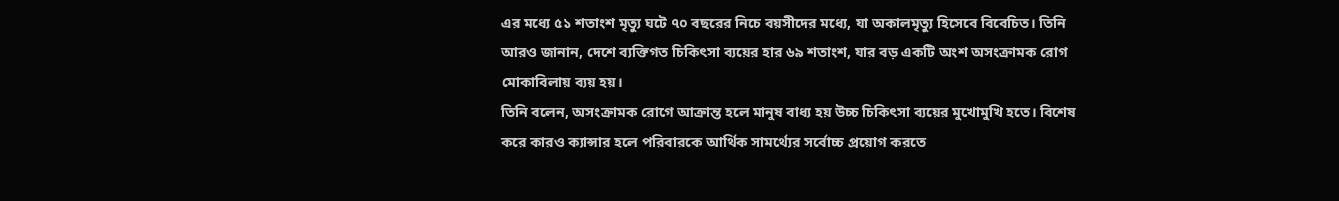এর মধ্যে ৫১ শতাংশ মৃত্যু ঘটে ৭০ বছরের নিচে বয়সীদের মধ্যে, যা অকালমৃত্যু হিসেবে বিবেচিত। তিনি আরও জানান, দেশে ব্যক্তিগত চিকিৎসা ব্যয়ের হার ৬৯ শতাংশ, যার বড় একটি অংশ অসংক্রামক রোগ মোকাবিলায় ব্যয় হয়।
তিনি বলেন, অসংক্রামক রোগে আক্রান্ত হলে মানুষ বাধ্য হয় উচ্চ চিকিৎসা ব্যয়ের মুখোমুখি হতে। বিশেষ করে কারও ক্যান্সার হলে পরিবারকে আর্থিক সামর্থ্যের সর্বোচ্চ প্রয়োগ করতে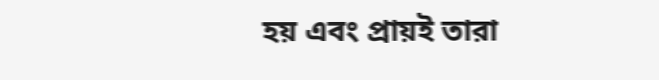হয় এবং প্রায়ই তারা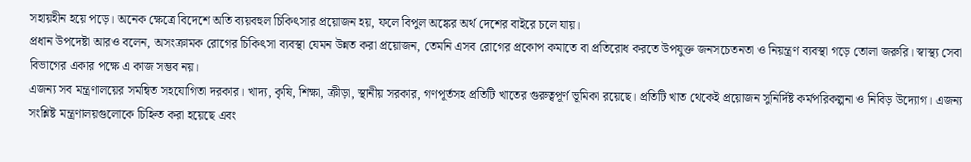সহায়হীন হয়ে পড়ে। অনেক ক্ষেত্রে বিদেশে অতি ব্যয়বহুল চিকিৎসার প্রয়োজন হয়, ফলে বিপুল অঙ্কের অর্থ দেশের বাইরে চলে যায়।
প্রধান উপদেষ্টা আরও বলেন, অসংক্রামক রোগের চিকিৎসা ব্যবস্থা যেমন উন্নত করা প্রয়োজন, তেমনি এসব রোগের প্রকোপ কমাতে বা প্রতিরোধ করতে উপযুক্ত জনসচেতনতা ও নিয়ন্ত্রণ ব্যবস্থা গড়ে তোলা জরুরি। স্বাস্থ্য সেবা বিভাগের একার পক্ষে এ কাজ সম্ভব নয়।
এজন্য সব মন্ত্রণালয়ের সমন্বিত সহযোগিতা দরকার। খাদ্য, কৃষি, শিক্ষা, ক্রীড়া, স্থানীয় সরকার, গণপূর্তসহ প্রতিটি খাতের গুরুত্বপূর্ণ ভূমিকা রয়েছে। প্রতিটি খাত থেকেই প্রয়োজন সুনির্দিষ্ট কর্মপরিকল্পনা ও নিবিড় উদ্যোগ। এজন্য সংশ্লিষ্ট মন্ত্রণালয়গুলোকে চিহ্নিত করা হয়েছে এবং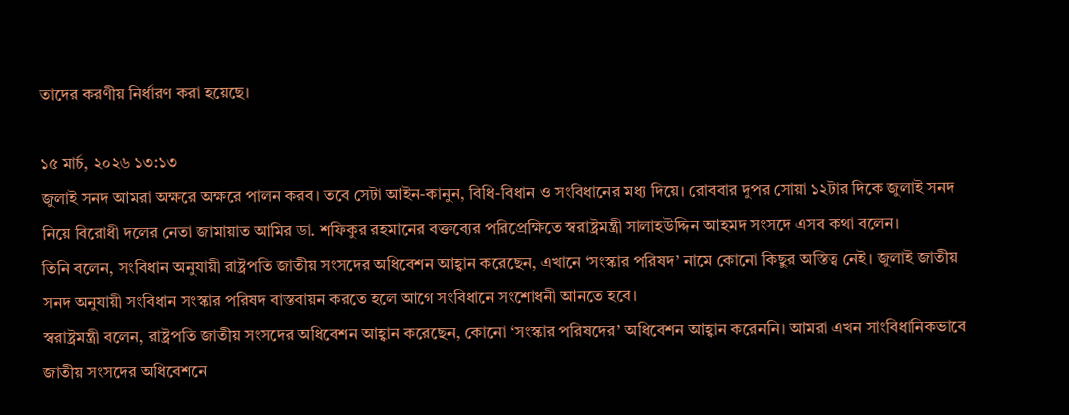তাদের করণীয় নির্ধারণ করা হয়েছে।

১৫ মার্চ, ২০২৬ ১৩:১৩
জুলাই সনদ আমরা অক্ষরে অক্ষরে পালন করব। তবে সেটা আইন-কানুন, বিধি-বিধান ও সংবিধানের মধ্য দিয়ে। রোববার দুপর সোয়া ১২টার দিকে জুলাই সনদ নিয়ে বিরোধী দলের নেতা জামায়াত আমির ডা. শফিকুর রহমানের বক্তব্যের পরিপ্রেক্ষিতে স্বরাষ্ট্রমন্ত্রী সালাহউদ্দিন আহমদ সংসদে এসব কথা বলেন।
তিনি বলেন, সংবিধান অনুযায়ী রাষ্ট্রপতি জাতীয় সংসদের অধিবেশন আহ্বান করেছেন, এখানে ‘সংস্কার পরিষদ’ নামে কোনো কিছুর অস্তিত্ব নেই। জুলাই জাতীয় সনদ অনুযায়ী সংবিধান সংস্কার পরিষদ বাস্তবায়ন করতে হলে আগে সংবিধানে সংশোধনী আনতে হবে।
স্বরাষ্ট্রমন্ত্রী বলেন, রাষ্ট্রপতি জাতীয় সংসদের অধিবেশন আহ্বান করেছেন, কোনো ‘সংস্কার পরিষদের’ অধিবেশন আহ্বান করেননি। আমরা এখন সাংবিধানিকভাবে জাতীয় সংসদের অধিবেশনে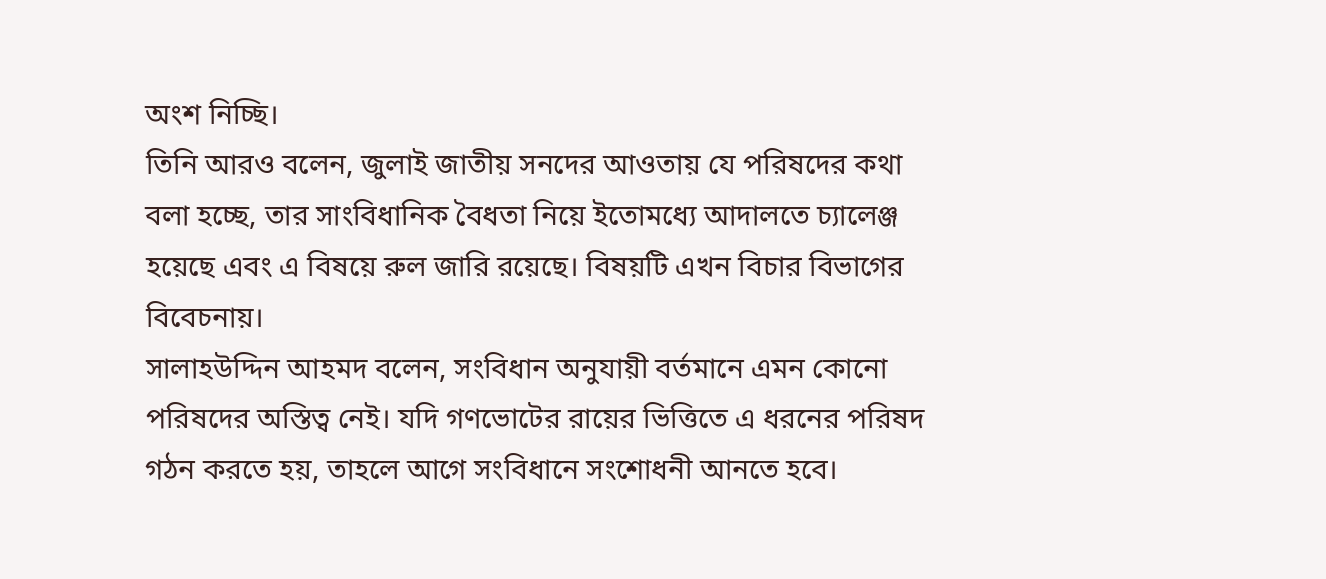অংশ নিচ্ছি।
তিনি আরও বলেন, জুলাই জাতীয় সনদের আওতায় যে পরিষদের কথা বলা হচ্ছে, তার সাংবিধানিক বৈধতা নিয়ে ইতোমধ্যে আদালতে চ্যালেঞ্জ হয়েছে এবং এ বিষয়ে রুল জারি রয়েছে। বিষয়টি এখন বিচার বিভাগের বিবেচনায়।
সালাহউদ্দিন আহমদ বলেন, সংবিধান অনুযায়ী বর্তমানে এমন কোনো পরিষদের অস্তিত্ব নেই। যদি গণভোটের রায়ের ভিত্তিতে এ ধরনের পরিষদ গঠন করতে হয়, তাহলে আগে সংবিধানে সংশোধনী আনতে হবে।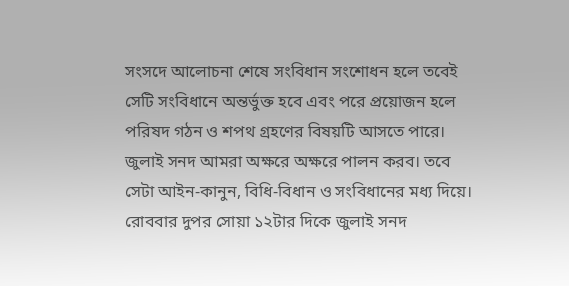সংসদে আলোচনা শেষে সংবিধান সংশোধন হলে তবেই সেটি সংবিধানে অন্তর্ভুক্ত হবে এবং পরে প্রয়োজন হলে পরিষদ গঠন ও শপথ গ্রহণের বিষয়টি আসতে পারে।
জুলাই সনদ আমরা অক্ষরে অক্ষরে পালন করব। তবে সেটা আইন-কানুন, বিধি-বিধান ও সংবিধানের মধ্য দিয়ে। রোববার দুপর সোয়া ১২টার দিকে জুলাই সনদ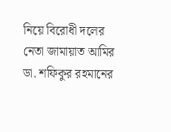নিয়ে বিরোধী দলের নেতা জামায়াত আমির ডা. শফিকুর রহমানের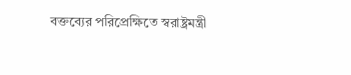বক্তব্যের পরিপ্রেক্ষিতে স্বরাষ্ট্রমন্ত্রী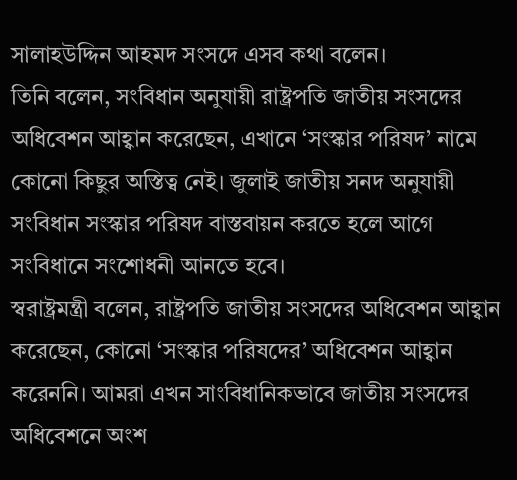সালাহউদ্দিন আহমদ সংসদে এসব কথা বলেন।
তিনি বলেন, সংবিধান অনুযায়ী রাষ্ট্রপতি জাতীয় সংসদের অধিবেশন আহ্বান করেছেন, এখানে ‘সংস্কার পরিষদ’ নামে কোনো কিছুর অস্তিত্ব নেই। জুলাই জাতীয় সনদ অনুযায়ী সংবিধান সংস্কার পরিষদ বাস্তবায়ন করতে হলে আগে সংবিধানে সংশোধনী আনতে হবে।
স্বরাষ্ট্রমন্ত্রী বলেন, রাষ্ট্রপতি জাতীয় সংসদের অধিবেশন আহ্বান করেছেন, কোনো ‘সংস্কার পরিষদের’ অধিবেশন আহ্বান করেননি। আমরা এখন সাংবিধানিকভাবে জাতীয় সংসদের অধিবেশনে অংশ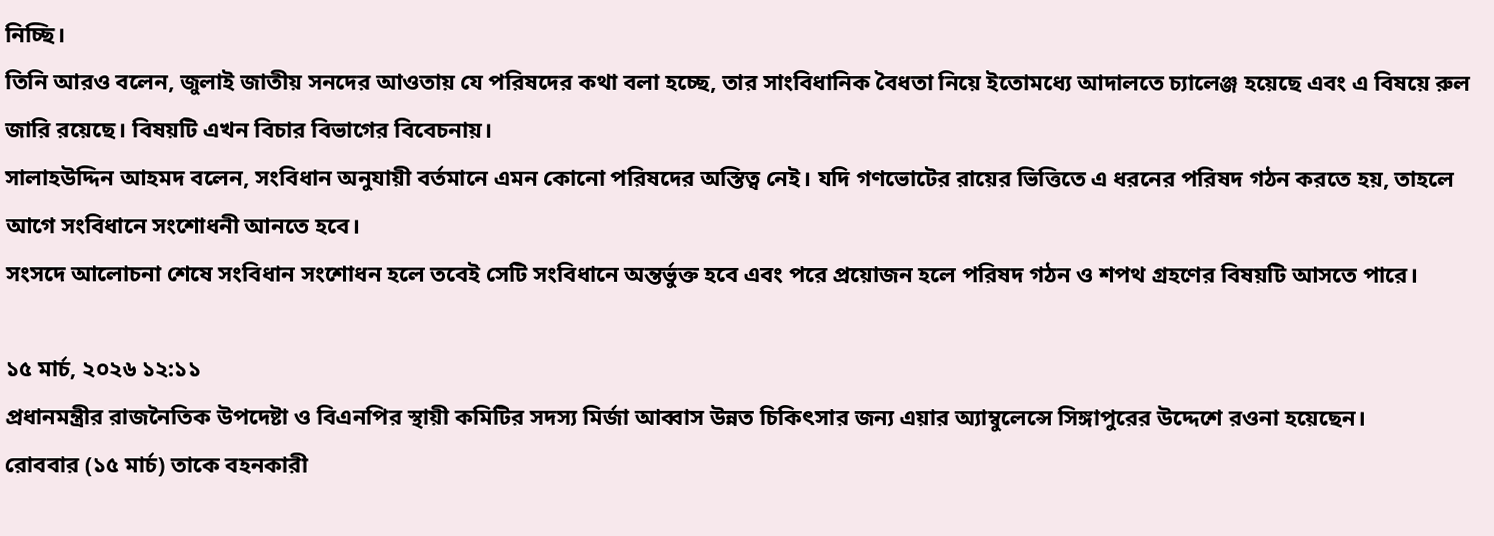নিচ্ছি।
তিনি আরও বলেন, জুলাই জাতীয় সনদের আওতায় যে পরিষদের কথা বলা হচ্ছে, তার সাংবিধানিক বৈধতা নিয়ে ইতোমধ্যে আদালতে চ্যালেঞ্জ হয়েছে এবং এ বিষয়ে রুল জারি রয়েছে। বিষয়টি এখন বিচার বিভাগের বিবেচনায়।
সালাহউদ্দিন আহমদ বলেন, সংবিধান অনুযায়ী বর্তমানে এমন কোনো পরিষদের অস্তিত্ব নেই। যদি গণভোটের রায়ের ভিত্তিতে এ ধরনের পরিষদ গঠন করতে হয়, তাহলে আগে সংবিধানে সংশোধনী আনতে হবে।
সংসদে আলোচনা শেষে সংবিধান সংশোধন হলে তবেই সেটি সংবিধানে অন্তর্ভুক্ত হবে এবং পরে প্রয়োজন হলে পরিষদ গঠন ও শপথ গ্রহণের বিষয়টি আসতে পারে।

১৫ মার্চ, ২০২৬ ১২:১১
প্রধানমন্ত্রীর রাজনৈতিক উপদেষ্টা ও বিএনপির স্থায়ী কমিটির সদস্য মির্জা আব্বাস উন্নত চিকিৎসার জন্য এয়ার অ্যাম্বুলেন্সে সিঙ্গাপুরের উদ্দেশে রওনা হয়েছেন।
রোববার (১৫ মার্চ) তাকে বহনকারী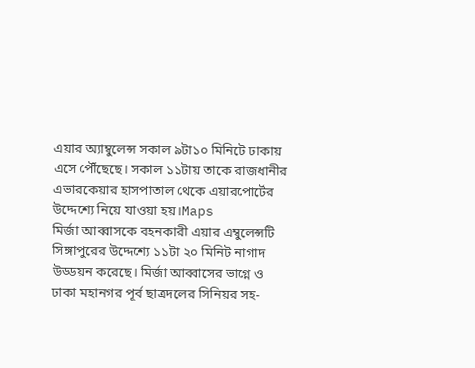এয়ার অ্যাম্বুলেন্স সকাল ৯টা১০ মিনিটে ঢাকায় এসে পৌঁছেছে। সকাল ১১টায় তাকে রাজধানীর এভারকেয়ার হাসপাতাল থেকে এয়ারপোর্টের উদ্দেশ্যে নিয়ে যাওয়া হয়।Maps
মির্জা আব্বাসকে বহনকারী এয়ার এম্বুলেন্সটি সিঙ্গাপুরের উদ্দেশ্যে ১১টা ২০ মিনিট নাগাদ উড্ডয়ন করেছে। মির্জা আব্বাসের ভাগ্নে ও ঢাকা মহানগর পূর্ব ছাত্রদলের সিনিয়র সহ-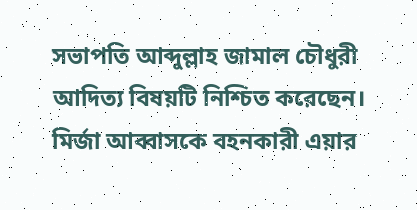সভাপতি আব্দুল্লাহ জামাল চৌধুরী আদিত্য বিষয়টি নিশ্চিত করেছেন।
মির্জা আব্বাসকে বহনকারী এয়ার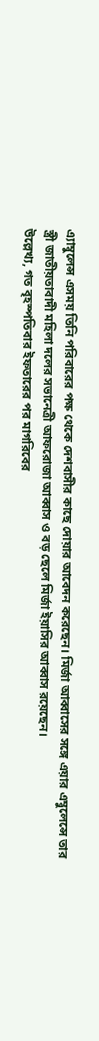এ্যাম্বুলেন্স এসময় তিনি পরিবারের পক্ষ থেকে দেশবাসীর কাছে দোয়ার আবেদন করেছেন। মির্জা আব্বাসের সঙ্গে এয়ার এম্বুলেন্সে তার স্ত্রী জাতীয়তাবাদী মহিলা দলের সভানেত্রী আফরোজা আব্বাস ও বড় ছেলে মির্জা ইয়াসির আব্বাস রয়েছেন।
উল্লেখ্য, গত বৃহস্পতিবার ইফতারের পর মাগরিবের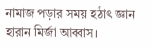নামাজ পড়ার সময় হঠাৎ জ্ঞান হারান মির্জা আব্বাস।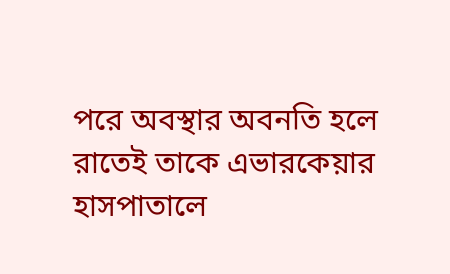পরে অবস্থার অবনতি হলে রাতেই তাকে এভারকেয়ার হাসপাতালে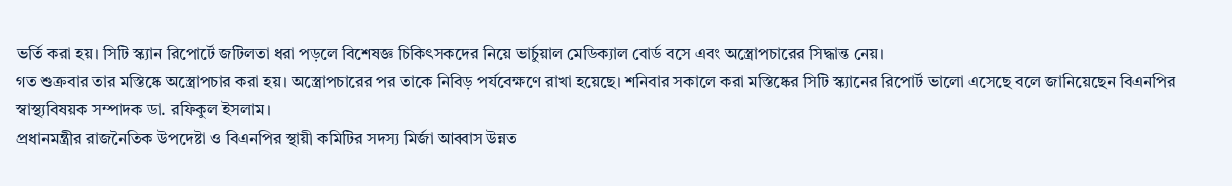ভর্তি করা হয়। সিটি স্ক্যান রিপোর্টে জটিলতা ধরা পড়লে বিশেষজ্ঞ চিকিৎসকদের নিয়ে ভার্চুয়াল মেডিক্যাল বোর্ড বসে এবং অস্ত্রোপচারের সিদ্ধান্ত নেয়।
গত শুক্রবার তার মস্তিষ্কে অস্ত্রোপচার করা হয়। অস্ত্রোপচারের পর তাকে নিবিড় পর্যবেক্ষণে রাখা হয়েছে। শনিবার সকালে করা মস্তিষ্কের সিটি স্ক্যানের রিপোর্ট ভালো এসেছে বলে জানিয়েছেন বিএনপির স্বাস্থ্যবিষয়ক সম্পাদক ডা. রফিকুল ইসলাম।
প্রধানমন্ত্রীর রাজনৈতিক উপদেষ্টা ও বিএনপির স্থায়ী কমিটির সদস্য মির্জা আব্বাস উন্নত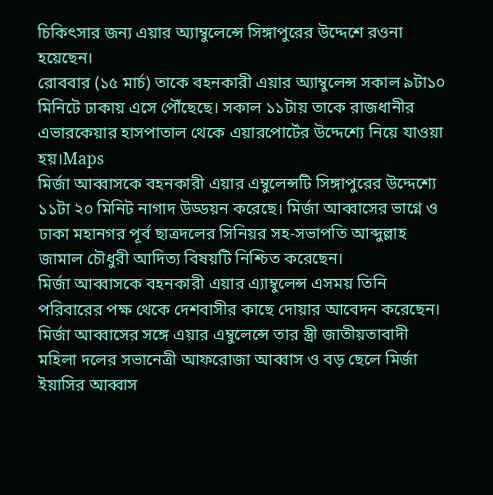চিকিৎসার জন্য এয়ার অ্যাম্বুলেন্সে সিঙ্গাপুরের উদ্দেশে রওনা হয়েছেন।
রোববার (১৫ মার্চ) তাকে বহনকারী এয়ার অ্যাম্বুলেন্স সকাল ৯টা১০ মিনিটে ঢাকায় এসে পৌঁছেছে। সকাল ১১টায় তাকে রাজধানীর এভারকেয়ার হাসপাতাল থেকে এয়ারপোর্টের উদ্দেশ্যে নিয়ে যাওয়া হয়।Maps
মির্জা আব্বাসকে বহনকারী এয়ার এম্বুলেন্সটি সিঙ্গাপুরের উদ্দেশ্যে ১১টা ২০ মিনিট নাগাদ উড্ডয়ন করেছে। মির্জা আব্বাসের ভাগ্নে ও ঢাকা মহানগর পূর্ব ছাত্রদলের সিনিয়র সহ-সভাপতি আব্দুল্লাহ জামাল চৌধুরী আদিত্য বিষয়টি নিশ্চিত করেছেন।
মির্জা আব্বাসকে বহনকারী এয়ার এ্যাম্বুলেন্স এসময় তিনি পরিবারের পক্ষ থেকে দেশবাসীর কাছে দোয়ার আবেদন করেছেন। মির্জা আব্বাসের সঙ্গে এয়ার এম্বুলেন্সে তার স্ত্রী জাতীয়তাবাদী মহিলা দলের সভানেত্রী আফরোজা আব্বাস ও বড় ছেলে মির্জা ইয়াসির আব্বাস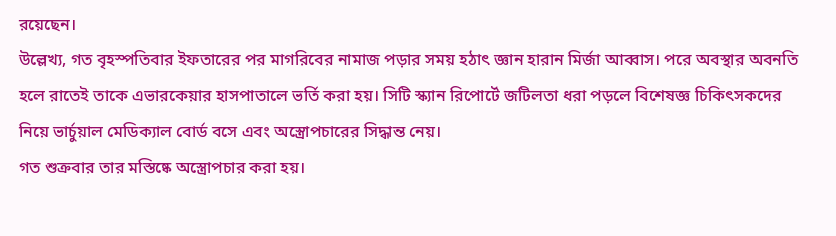রয়েছেন।
উল্লেখ্য, গত বৃহস্পতিবার ইফতারের পর মাগরিবের নামাজ পড়ার সময় হঠাৎ জ্ঞান হারান মির্জা আব্বাস। পরে অবস্থার অবনতি হলে রাতেই তাকে এভারকেয়ার হাসপাতালে ভর্তি করা হয়। সিটি স্ক্যান রিপোর্টে জটিলতা ধরা পড়লে বিশেষজ্ঞ চিকিৎসকদের নিয়ে ভার্চুয়াল মেডিক্যাল বোর্ড বসে এবং অস্ত্রোপচারের সিদ্ধান্ত নেয়।
গত শুক্রবার তার মস্তিষ্কে অস্ত্রোপচার করা হয়।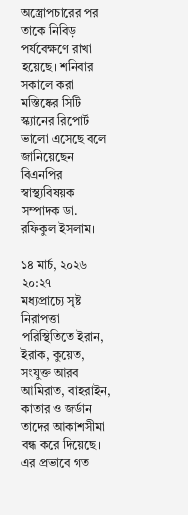অস্ত্রোপচারের পর তাকে নিবিড় পর্যবেক্ষণে রাখা হয়েছে। শনিবার সকালে করা মস্তিষ্কের সিটি স্ক্যানের রিপোর্ট ভালো এসেছে বলে জানিয়েছেন বিএনপির স্বাস্থ্যবিষয়ক সম্পাদক ডা. রফিকুল ইসলাম।

১৪ মার্চ, ২০২৬ ২০:২৭
মধ্যপ্রাচ্যে সৃষ্ট নিরাপত্তা পরিস্থিতিতে ইরান, ইরাক, কুয়েত, সংযুক্ত আরব আমিরাত, বাহরাইন, কাতার ও জর্ডান তাদের আকাশসীমা বন্ধ করে দিয়েছে।
এর প্রভাবে গত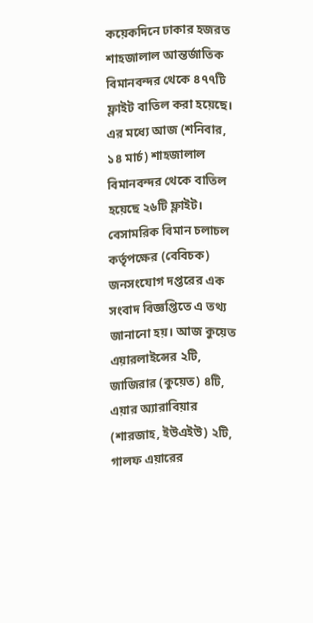কয়েকদিনে ঢাকার হজরত শাহজালাল আন্তর্জাতিক বিমানবন্দর থেকে ৪৭৭টি ফ্লাইট বাতিল করা হয়েছে। এর মধ্যে আজ (শনিবার, ১৪ মার্চ) শাহজালাল বিমানবন্দর থেকে বাতিল হয়েছে ২৬টি ফ্লাইট।
বেসামরিক বিমান চলাচল কর্তৃপক্ষের (বেবিচক) জনসংযোগ দপ্তরের এক সংবাদ বিজ্ঞপ্তিতে এ তথ্য জানানো হয়। আজ কুয়েত এয়ারলাইন্সের ২টি, জাজিরার (কুয়েত) ৪টি, এয়ার অ্যারাবিয়ার (শারজাহ, ইউএইউ) ২টি, গালফ এয়ারের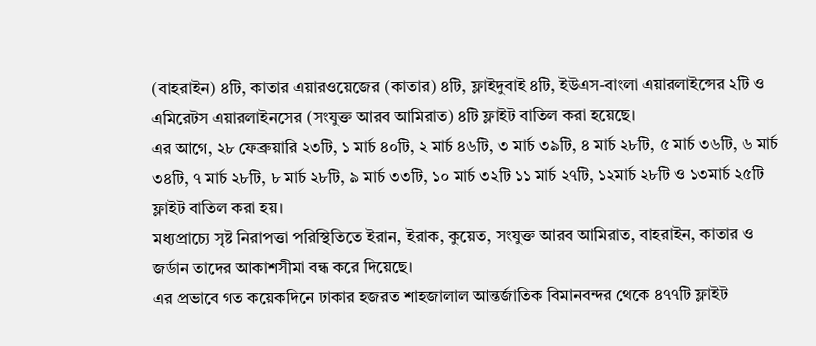(বাহরাইন) ৪টি, কাতার এয়ারওয়েজের (কাতার) ৪টি, ফ্লাইদুবাই ৪টি, ইউএস-বাংলা এয়ারলাইন্সের ২টি ও এমিরেটস এয়ারলাইনসের (সংযুক্ত আরব আমিরাত) ৪টি ফ্লাইট বাতিল করা হয়েছে।
এর আগে, ২৮ ফেব্রুয়ারি ২৩টি, ১ মার্চ ৪০টি, ২ মার্চ ৪৬টি, ৩ মার্চ ৩৯টি, ৪ মার্চ ২৮টি, ৫ মার্চ ৩৬টি, ৬ মার্চ ৩৪টি, ৭ মার্চ ২৮টি, ৮ মার্চ ২৮টি, ৯ মার্চ ৩৩টি, ১০ মার্চ ৩২টি ১১ মার্চ ২৭টি, ১২মার্চ ২৮টি ও ১৩মার্চ ২৫টি ফ্লাইট বাতিল করা হয়।
মধ্যপ্রাচ্যে সৃষ্ট নিরাপত্তা পরিস্থিতিতে ইরান, ইরাক, কুয়েত, সংযুক্ত আরব আমিরাত, বাহরাইন, কাতার ও জর্ডান তাদের আকাশসীমা বন্ধ করে দিয়েছে।
এর প্রভাবে গত কয়েকদিনে ঢাকার হজরত শাহজালাল আন্তর্জাতিক বিমানবন্দর থেকে ৪৭৭টি ফ্লাইট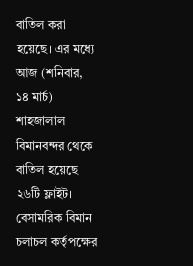বাতিল করা হয়েছে। এর মধ্যে আজ (শনিবার, ১৪ মার্চ) শাহজালাল বিমানবন্দর থেকে বাতিল হয়েছে ২৬টি ফ্লাইট।
বেসামরিক বিমান চলাচল কর্তৃপক্ষের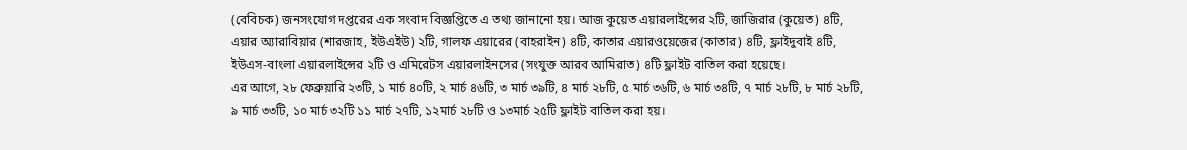(বেবিচক) জনসংযোগ দপ্তরের এক সংবাদ বিজ্ঞপ্তিতে এ তথ্য জানানো হয়। আজ কুয়েত এয়ারলাইন্সের ২টি, জাজিরার (কুয়েত) ৪টি, এয়ার অ্যারাবিয়ার (শারজাহ, ইউএইউ) ২টি, গালফ এয়ারের (বাহরাইন) ৪টি, কাতার এয়ারওয়েজের (কাতার) ৪টি, ফ্লাইদুবাই ৪টি, ইউএস-বাংলা এয়ারলাইন্সের ২টি ও এমিরেটস এয়ারলাইনসের (সংযুক্ত আরব আমিরাত) ৪টি ফ্লাইট বাতিল করা হয়েছে।
এর আগে, ২৮ ফেব্রুয়ারি ২৩টি, ১ মার্চ ৪০টি, ২ মার্চ ৪৬টি, ৩ মার্চ ৩৯টি, ৪ মার্চ ২৮টি, ৫ মার্চ ৩৬টি, ৬ মার্চ ৩৪টি, ৭ মার্চ ২৮টি, ৮ মার্চ ২৮টি, ৯ মার্চ ৩৩টি, ১০ মার্চ ৩২টি ১১ মার্চ ২৭টি, ১২মার্চ ২৮টি ও ১৩মার্চ ২৫টি ফ্লাইট বাতিল করা হয়।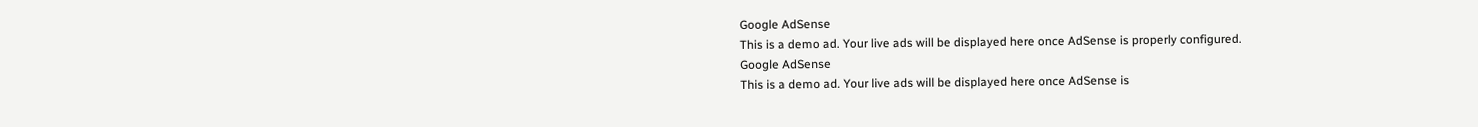Google AdSense
This is a demo ad. Your live ads will be displayed here once AdSense is properly configured.
Google AdSense
This is a demo ad. Your live ads will be displayed here once AdSense is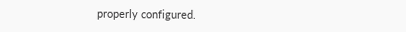properly configured.